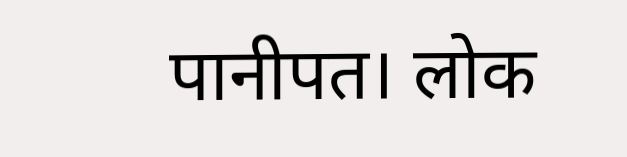पानीपत। लोक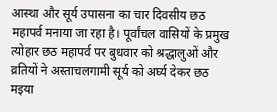आस्था और सूर्य उपासना का चार दिवसीय छठ महापर्व मनाया जा रहा है। पूर्वांचल वासियों के प्रमुख त्योहार छठ महापर्व पर बुधवार को श्रद्धालुओं और व्रतियों ने अस्ताचलगामी सूर्य को अर्घ्य देकर छठ मइया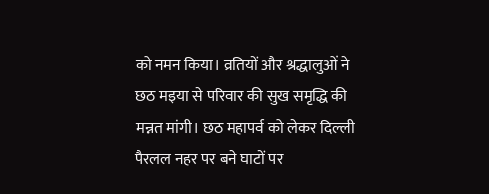को नमन किया। व्रतियों और श्रद्धालुओं ने छठ मइया से परिवार की सुख समृद्धि की मन्नत मांगी। छठ महापर्व को लेकर दिल्ली पैरलल नहर पर बने घाटों पर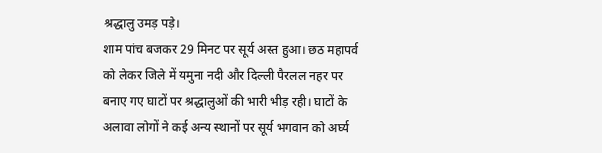श्रद्धालु उमड़ पड़े।
शाम पांच बजकर 29 मिनट पर सूर्य अस्त हुआ। छठ महापर्व को लेकर जिले में यमुना नदी और दिल्ली पैरलल नहर पर बनाए गए घाटों पर श्रद्धालुओं की भारी भीड़ रही। घाटों के अलावा लोगों ने कई अन्य स्थानों पर सूर्य भगवान को अर्घ्य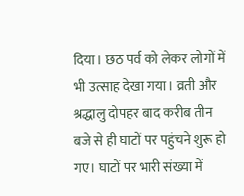दिया। छठ पर्व को लेकर लोगों में भी उत्साह देखा गया। व्रती और श्रद्धालु दोपहर बाद करीब तीन बजे से ही घाटों पर पहुंचने शुरू हो गए। घाटों पर भारी संख्या में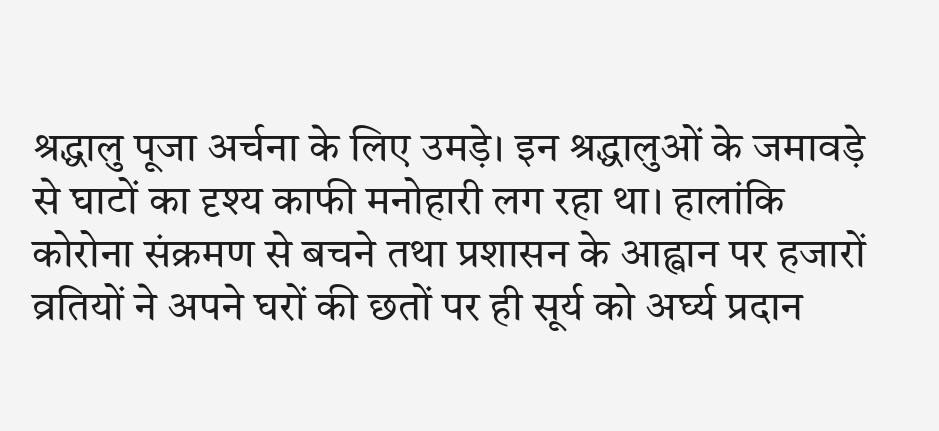श्रद्धालु पूजा अर्चना के लिए उमड़े। इन श्रद्धालुओं के जमावड़े से घाटों का दृश्य काफी मनोहारी लग रहा था। हालांकि कोरोना संक्रमण से बचने तथा प्रशासन के आह्वान पर हजारों व्रतियों ने अपने घरों की छतों पर ही सूर्य को अर्घ्य प्रदान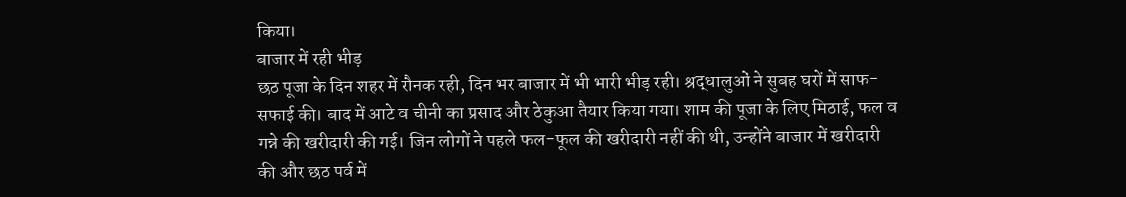किया।
बाजार में रही भीड़
छठ पूजा के दिन शहर में रौनक रही, दिन भर बाजार में भी भारी भीड़ रही। श्रद्धालुओं ने सुबह घरों में साफ-सफाई की। बाद में आटे व चीनी का प्रसाद और ठेकुआ तैयार किया गया। शाम की पूजा के लिए मिठाई, फल व गन्ने की खरीदारी की गई। जिन लोगों ने पहले फल-फूल की खरीदारी नहीं की थी, उन्होंने बाजार में खरीदारी की और छठ पर्व में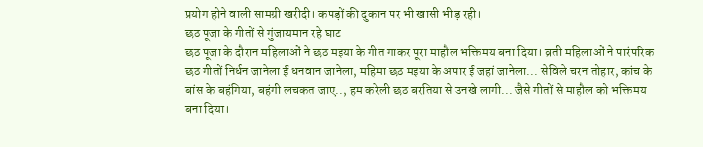प्रयोग होने वाली सामग्री खरीदी। कपड़ों की दुकान पर भी खासी भीड़ रही।
छठ पूजा के गीतों से गुंजायमान रहे घाट
छठ पूजा के दौरान महिलाओं ने छठ मइया के गीत गाकर पूरा माहौल भक्तिमय बना दिया। व्रती महिलाओं ने पारंपरिक छठ गीतों निर्धन जानेला ई धनवान जानेला, महिमा छठ मइया के अपार ई जहां जानेला... सेविले चरन तोहार, कांच के बांस के बहंगिया, बहंगी लचकत जाए.., हम करेली छठ बरतिया से उनखे लागी... जैसे गीतों से माहौल को भक्तिमय बना दिया।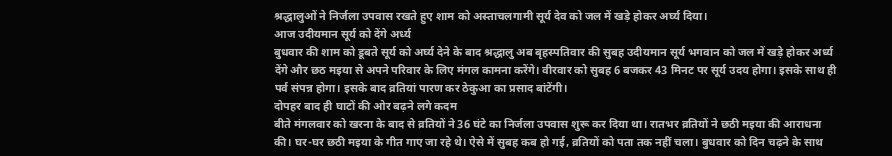श्रद्धालुओं ने निर्जला उपवास रखते हुए शाम को अस्ताचलगामी सूर्य देव को जल में खड़े होकर अर्घ्य दिया।
आज उदीयमान सूर्य को देंगे अर्ध्य
बुधवार की शाम को डूबते सूर्य को अर्घ्य देने के बाद श्रद्धालु अब बृहस्पतिवार की सुबह उदीयमान सूर्य भगवान को जल में खड़े होकर अर्ध्य देंगे और छठ मइया से अपने परिवार के लिए मंगल कामना करेंगे। वीरवार को सुबह 6 बजकर 43 मिनट पर सूर्य उदय होगा। इसके साथ ही पर्व संपन्न होगा। इसके बाद व्रतियां पारण कर ठेकुआ का प्रसाद बांटेंगी।
दोपहर बाद ही घाटों की ओर बढ़ने लगे कदम
बीते मंगलवार को खरना के बाद से व्रतियों ने 36 घंटे का निर्जला उपवास शुरू कर दिया था। रातभर व्रतियों ने छठी मइया की आराधना की। घर-घर छठी मइया के गीत गाए जा रहे थे। ऐसे में सुबह कब हो गई, व्रतियों को पता तक नहीं चला। बुधवार को दिन चढ़ने के साथ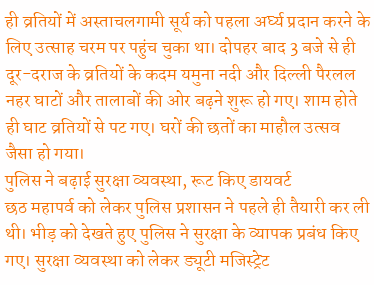ही व्रतियों में अस्ताचलगामी सूर्य को पहला अर्घ्य प्रदान करने के लिए उत्साह चरम पर पहुंच चुका था। दोपहर बाद 3 बजे से ही दूर-दराज के व्रतियों के कदम यमुना नदी और दिल्ली पैरलल नहर घाटों और तालाबों की ओर बढ़ने शुरू हो गए। शाम होते ही घाट व्रतियों से पट गए। घरों की छतों का माहौल उत्सव जैसा हो गया।
पुलिस ने बढ़ाई सुरक्षा व्यवस्था, रूट किए डायवर्ट
छठ महापर्व को लेकर पुलिस प्रशासन ने पहले ही तैयारी कर ली थी। भीड़ को देखते हुए पुलिस ने सुरक्षा के व्यापक प्रबंध किए गए। सुरक्षा व्यवस्था को लेकर ड्यूटी मजिस्ट्रेट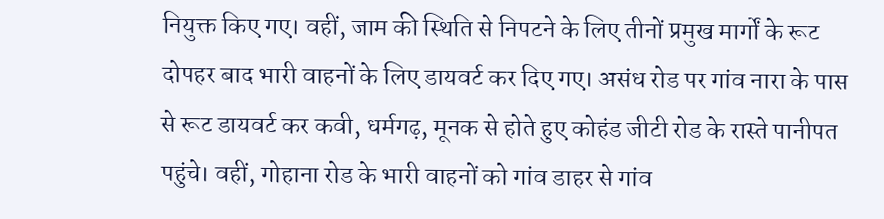नियुक्त किए गए। वहीं, जाम की स्थिति से निपटने के लिए तीनों प्रमुख मार्गों के रूट दोपहर बाद भारी वाहनों के लिए डायवर्ट कर दिए गए। असंध रोड पर गांव नारा के पास से रूट डायवर्ट कर कवी, धर्मगढ़, मूनक से होते हुए कोहंड जीटी रोड के रास्ते पानीपत पहुंचे। वहीं, गोहाना रोड के भारी वाहनों को गांव डाहर से गांव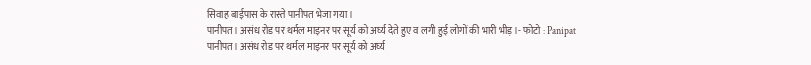सिवाह बाईपास के रास्ते पानीपत भेजा गया।
पानीपत। असंध रोड पर थर्मल माइनर पर सूर्य को अर्घ्य देते हुए व लगी हुई लोगों की भारी भीड़।- फोटो : Panipat
पानीपत। असंध रोड पर थर्मल माइनर पर सूर्य को अर्घ्य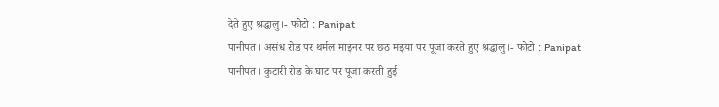देते हुए श्रद्धालु।- फोटो : Panipat
पानीपत। असंध रोड पर थर्मल माइनर पर छठ मइया पर पूजा करते हुए श्रद्धालु।- फोटो : Panipat
पानीपत। कुटारी रोड के घाट पर पूजा करती हुई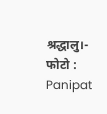श्रद्धालु।- फोटो : Panipat